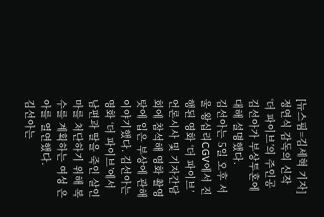[뉴스핌=김세혁 기자] 정연식 감독의 신작 ‘더 파이브’의 주인공 김선아가 부상투혼에 대해 설명했다.
김선아는 5일 오후 서울 왕십리CGV에서 진행된 영화 ‘더 파이브’ 언론시사 및 기자간담회에 참석해 영화 촬영 탓에 입은 부상에 관해 이야기했다. 김선아는 영화 ‘더 파이브’에서 남편과 딸을 죽인 살인마를 처단하기 위해 복수를 계획하는 여성 은아를 열연했다.
김선아는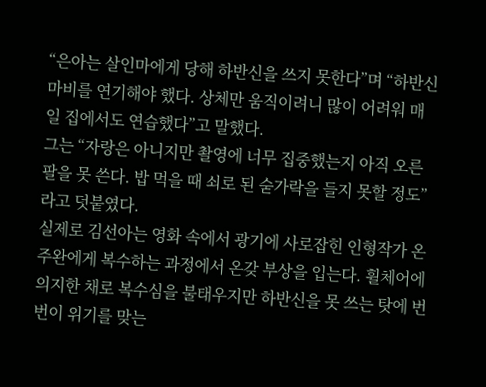“은아는 살인마에게 당해 하반신을 쓰지 못한다”며 “하반신 마비를 연기해야 했다. 상체만 움직이려니 많이 어려워 매일 집에서도 연습했다”고 말했다.
그는 “자랑은 아니지만 촬영에 너무 집중했는지 아직 오른팔을 못 쓴다. 밥 먹을 때 쇠로 된 숟가락을 들지 못할 정도”라고 덧붙였다.
실제로 김선아는 영화 속에서 광기에 사로잡힌 인형작가 온주완에게 복수하는 과정에서 온갖 부상을 입는다. 휠체어에 의지한 채로 복수심을 불태우지만 하반신을 못 쓰는 탓에 번번이 위기를 맞는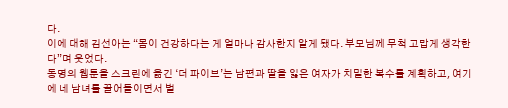다.
이에 대해 김선아는 “몸이 건강하다는 게 얼마나 감사한지 알게 됐다. 부모님께 무척 고맙게 생각한다”며 웃었다.
동명의 웹툰을 스크린에 옮긴 ‘더 파이브’는 남편과 딸을 잃은 여자가 치밀한 복수를 계획하고, 여기에 네 남녀를 끌어들이면서 벌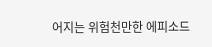어지는 위험천만한 에피소드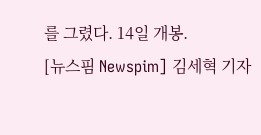를 그렸다. 14일 개봉.
[뉴스핌 Newspim] 김세혁 기자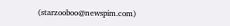(starzooboo@newspim.com)